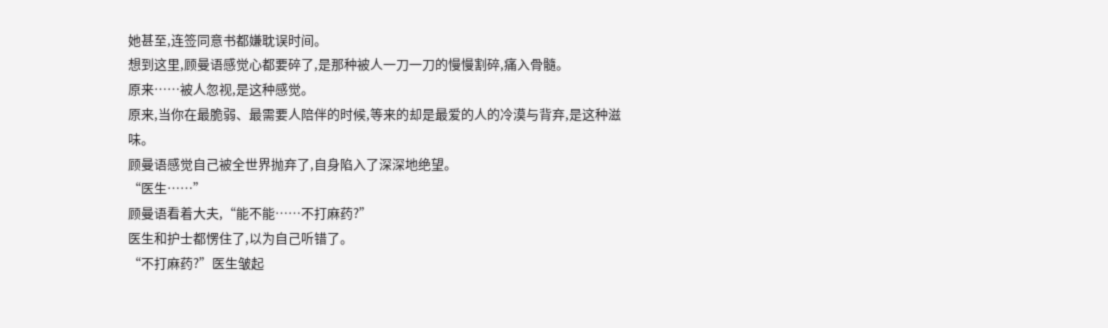她甚至,连签同意书都嫌耽误时间。
想到这里,顾曼语感觉心都要碎了,是那种被人一刀一刀的慢慢割碎,痛入骨髓。
原来……被人忽视,是这种感觉。
原来,当你在最脆弱、最需要人陪伴的时候,等来的却是最爱的人的冷漠与背弃,是这种滋味。
顾曼语感觉自己被全世界抛弃了,自身陷入了深深地绝望。
“医生……”
顾曼语看着大夫,“能不能……不打麻药?”
医生和护士都愣住了,以为自己听错了。
“不打麻药?”医生皱起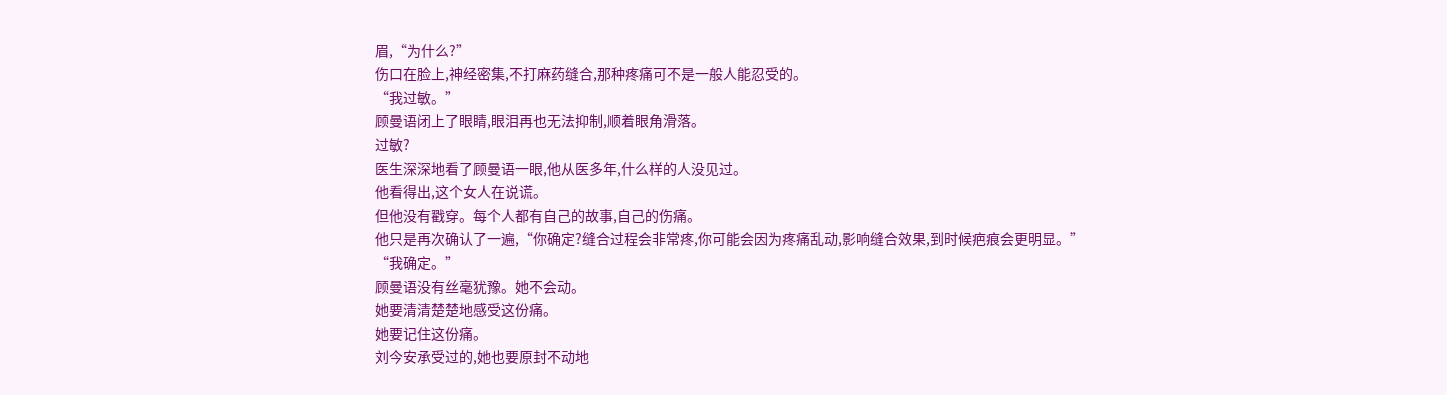眉,“为什么?”
伤口在脸上,神经密集,不打麻药缝合,那种疼痛可不是一般人能忍受的。
“我过敏。”
顾曼语闭上了眼睛,眼泪再也无法抑制,顺着眼角滑落。
过敏?
医生深深地看了顾曼语一眼,他从医多年,什么样的人没见过。
他看得出,这个女人在说谎。
但他没有戳穿。每个人都有自己的故事,自己的伤痛。
他只是再次确认了一遍,“你确定?缝合过程会非常疼,你可能会因为疼痛乱动,影响缝合效果,到时候疤痕会更明显。”
“我确定。”
顾曼语没有丝毫犹豫。她不会动。
她要清清楚楚地感受这份痛。
她要记住这份痛。
刘今安承受过的,她也要原封不动地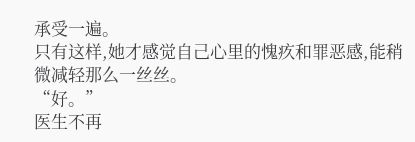承受一遍。
只有这样,她才感觉自己心里的愧疚和罪恶感,能稍微减轻那么一丝丝。
“好。”
医生不再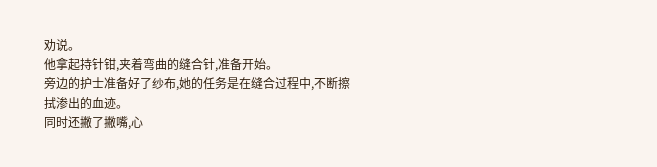劝说。
他拿起持针钳,夹着弯曲的缝合针,准备开始。
旁边的护士准备好了纱布,她的任务是在缝合过程中,不断擦拭渗出的血迹。
同时还撇了撇嘴,心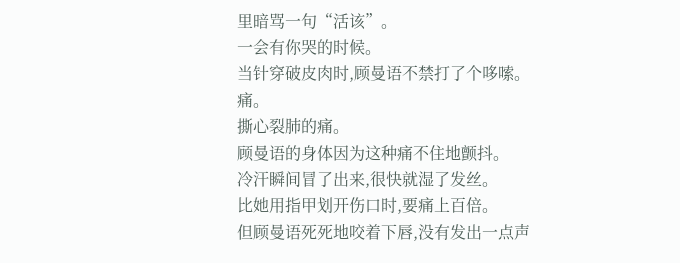里暗骂一句“活该”。
一会有你哭的时候。
当针穿破皮肉时,顾曼语不禁打了个哆嗦。
痛。
撕心裂肺的痛。
顾曼语的身体因为这种痛不住地颤抖。
冷汗瞬间冒了出来,很快就湿了发丝。
比她用指甲划开伤口时,要痛上百倍。
但顾曼语死死地咬着下唇,没有发出一点声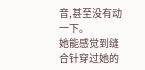音,甚至没有动一下。
她能感觉到缝合针穿过她的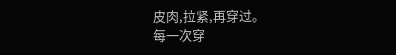皮肉,拉紧,再穿过。
每一次穿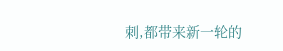刺,都带来新一轮的